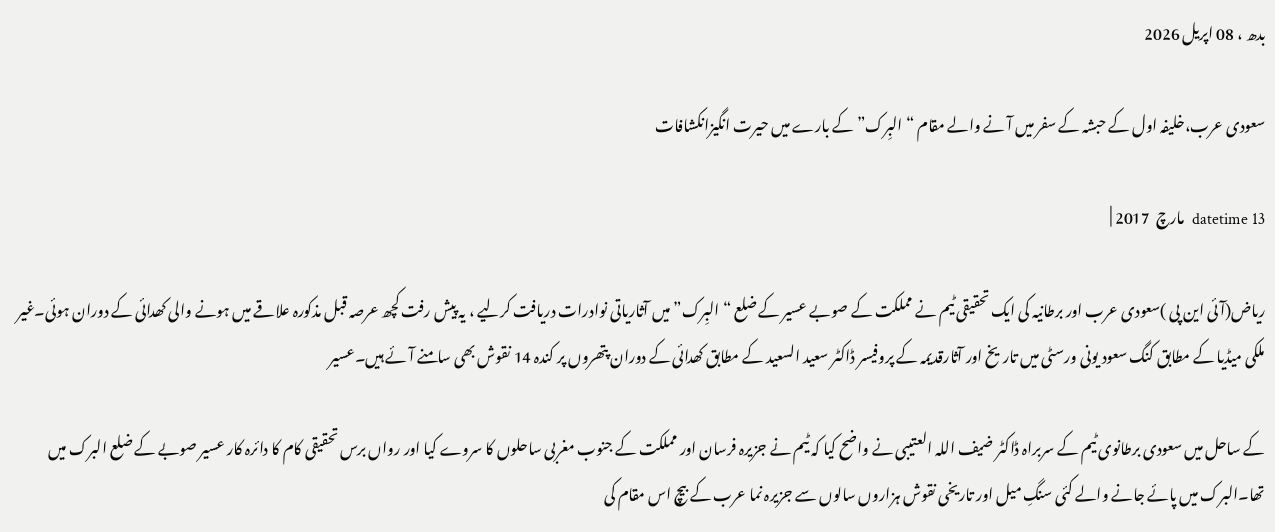بدھ ، 08 اپریل 2026

سعودی عرب،خلیفہ اول کے حبشہ کے سفر میں آ نے والے مقام “البِرک” کے بارے میں حیرت انگیزانکشافات

datetime 13  مارچ  2017 |

ریاض(آئی این پی )سعودی عرب اور برطانیہ کی ایک تحقیقی ٹیم نے مملکت کے صوبے عسیر کے ضلع “البِرک” میں آثاریاتی نوادرات دریافت کرلیے ، یہ پیش رفت کچھ عرصہ قبل مذکورہ علاقے میں ہونے والی کھدائی کے دوران ہوئی۔غیر ملکی میڈیا کے مطابق کنگ سعود یونی ورسٹی میں تاریخ اور آثارقدیمہ کے پروفیسر ڈاکٹر سعید السعید کے مطابق کھدائی کے دوران پتھروں پر کندہ 14 نقوش بھی سامنے آئے ہیں۔عسیر

کے ساحل میں سعودی برطانوی ٹیم کے سربراہ ڈاکٹر ضیف اللہ العتیبی نے واضح کیا کہ ٹیم نے جزیرہ فرسان اور مملکت کے جنوب مغربی ساحلوں کا سروے کیا اور رواں برس تحقیقی کام کا دائرہ کار عسیر صوبے کے ضلع البرک میں تھا۔البرک میں پائے جانے والے کئی سنگِ میل اور تاریخی نقوش ہزاروں سالوں سے جزیرہ نما عرب کے بیچ اس مقام کی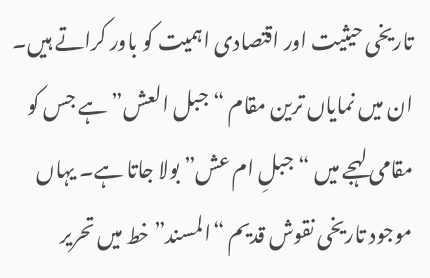تاریخی حیثیت اور اقتصادی اہمیت کو باور کراتے ہیں۔ ان میں نمایاں ترین مقام “جبل العش” ہے جس کو مقامی لہجے میں “جبلِ ام عش” بولا جاتا ہے۔ یہاں موجود تاریخی نقوش قدیم “المسند” خط میں تحریر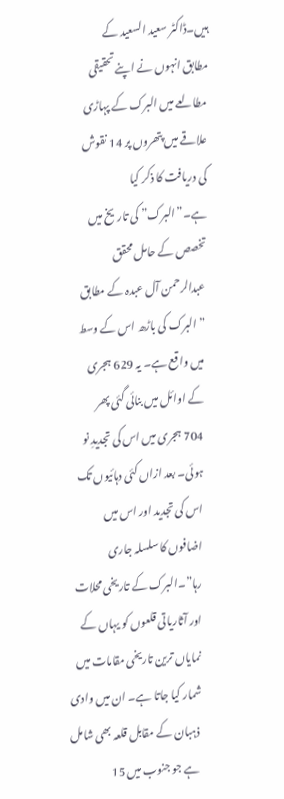ہیں۔ڈاکٹر سعید السعید کے مطابق انہوں نے اپنے تحقیقی مطالعے میں البرک کے پہاڑی علاقے میں پتھروں پر 14 نقوش کی دریافت کا ذکر کیا ہے۔”البرک” کی تاریخ میں تخصص کے حامل محقق عبدالرحمن آل عبدہ کے مطابق ” البرک کی باڑھ اس کے وسط میں واقع ہے۔ یہ 629 ہجری کے اوائل میں بنائی گئی پھر 704 ہجری میں اس کی تجدیدِ نو ہوئی۔ بعد ازاں کئی دہائیوں تک اس کی تجدید اور اس میں اضافوں کا سلسلہ جاری رہا”۔البرک کے تاریخی محلات اور آثاریاتی قلعوں کو یہاں کے نمایاں ترین تاریخی مقامات میں شمار کیا جاتا ہے۔ ان میں وادی ذہبان کے مقابل قلعہ بھی شامل ہے جو جنوب میں 15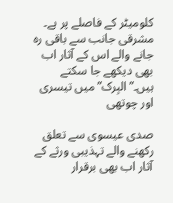کلومیٹر کے فاصلے پر ہے۔ مشرقی جانب سے باقی رہ جانے والے اس کے آثار اب بھی دیکھے جا سکتے ہیں۔”البِرک” میں تیسری اور چوتھی

صدی عیسوی سے تعلق رکھنے والے تہذیبی ورثے کے آثار اب بھی برقرار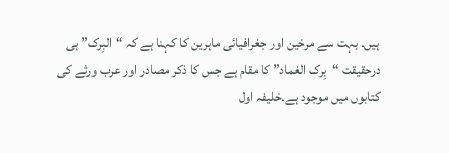ہیں۔ بہت سے مرخین اور جغرافیائی ماہرین کا کہنا ہے کہ “البِرک” ہی درحقیقت “بِرک الغماد” کا مقام ہے جس کا ذکر مصادر اور عرب ورثے کی کتابوں میں موجود ہے۔خلیفہ اول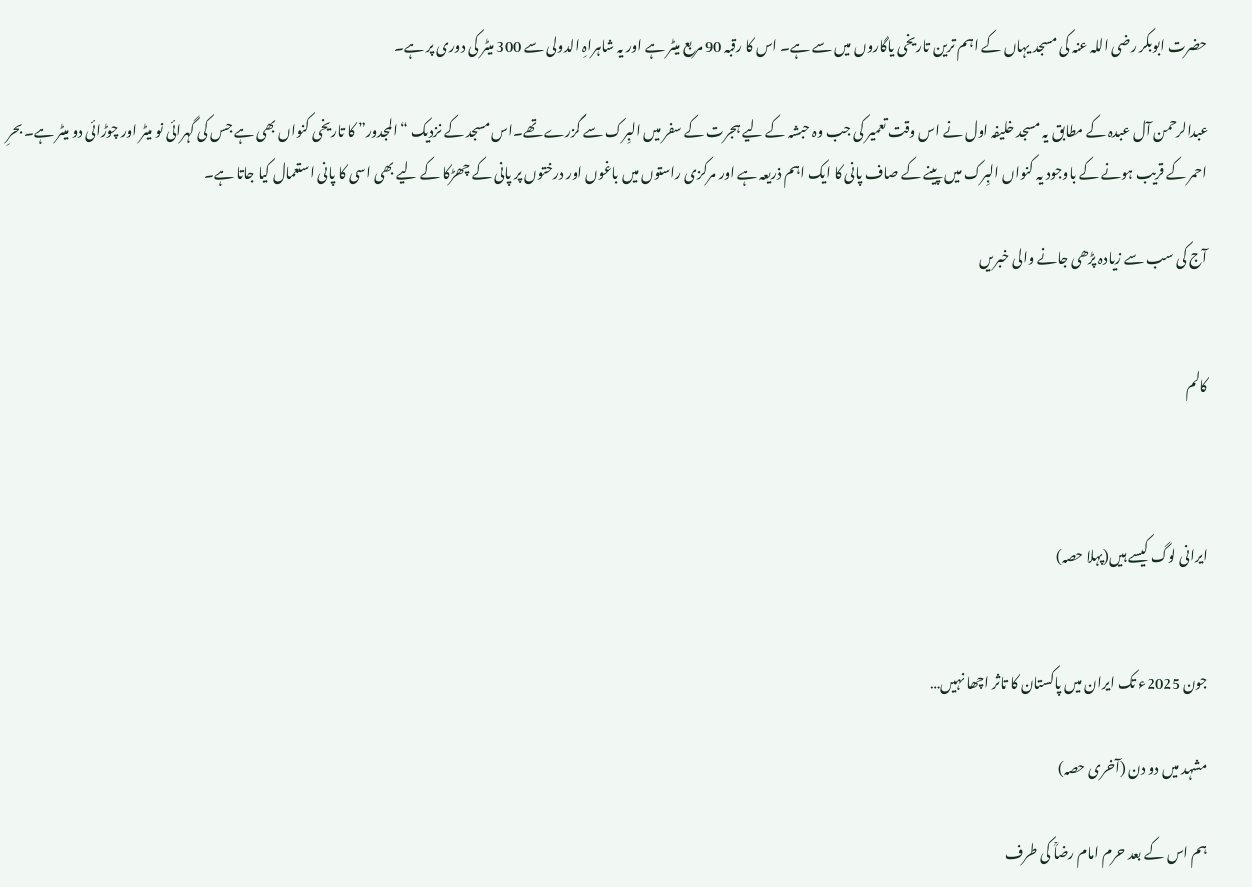حضرت ابوبکر رضی اللہ عنہ کی مسجد یہاں کے اہم ترین تاریخی یاگاروں میں سے ہے۔ اس کا رقبہ 90 مربع میٹر ہے اور یہ شاہراہِ الدولی سے 300 میٹر کی دوری پر ہے۔

عبدالرحمن آل عبدہ کے مطابق یہ مسجد خلیفہ اول نے اس وقت تعمیر کی جب وہ حبشہ کے لیے ہجرت کے سفر میں البِرک سے گزرے تھے۔اس مسجد کے نزدیک “المجدور” کا تاریخی کنواں بھی ہے جس کی گہرائی نو میٹر اور چوڑائی دو میٹر ہے۔ بحرِ احمر کے قریب ہونے کے باوجود یہ کنواں البِرک میں پینے کے صاف پانی کا ایک اہم ذریعہ ہے اور مرکزی راستوں میں باغوں اور درختوں پر پانی کے چھڑکا کے لیے بھی اسی کا پانی استعمال کیا جاتا ہے۔

آج کی سب سے زیادہ پڑھی جانے والی خبریں


کالم



ایرانی لوگ کیسے ہیں(پہلا حصہ)


جون 2025ء تک ایران میں پاکستان کا تاثر اچھا نہیں…

مشہد میں دو دن (آخری حصہ)

ہم اس کے بعد حرم امام رضاؒ کی طرف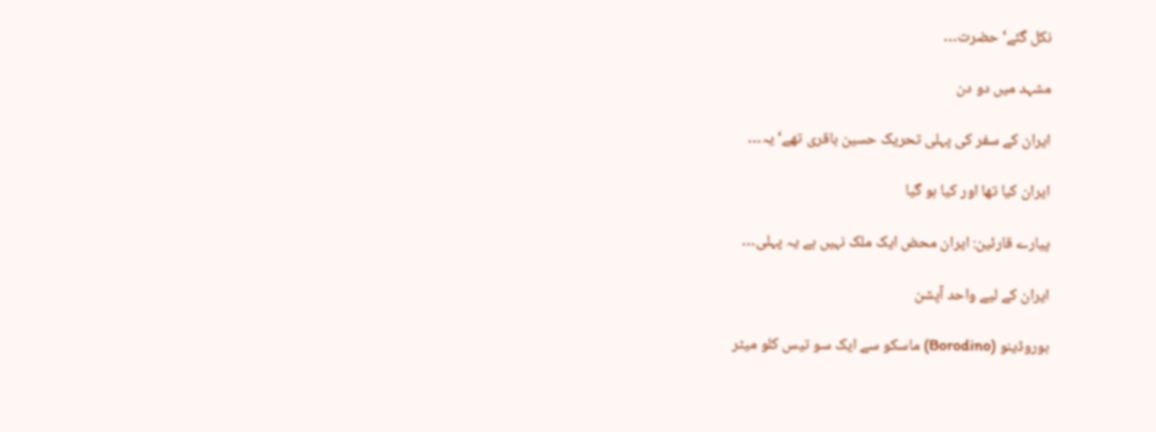نکل گئے‘ حضرت…

مشہد میں دو دن

ایران کے سفر کی پہلی تحریک حسین باقری تھے‘ یہ…

ایران کیا تھا اور کیا ہو گیا

پیارے قارئین: ایران محض ایک ملک نہیں ہے یہ پہلی…

ایران کے لیے واحد آپشن

بوروڈینو (Borodino) ماسکو سے ایک سو تیس کلو میٹر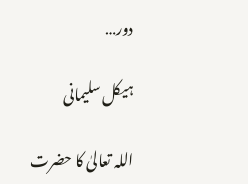دور…

ہیکل سلیمانی

اللہ تعالیٰ کا حضرت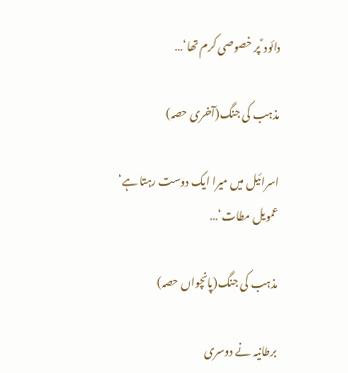دائود ؑ پر خصوصی کرم تھا‘…

مذہب کی جنگ(آخری حصہ)

اسرائیل میں میرا ایک دوست رہتا ہے‘ عمویل مطات‘…

مذہب کی جنگ(پانچواں حصہ)

برطانیہ نے دوسری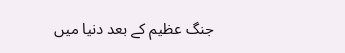جنگ عظیم کے بعد دنیا میں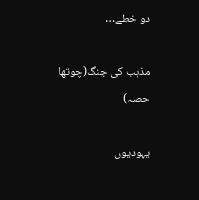دو خطے…

مذہب کی جنگ(چوتھا حصہ)

یہودیوں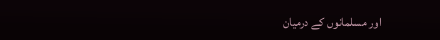اور مسلمانوں کے درمیان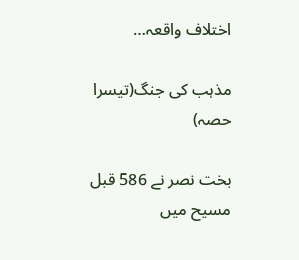اختلاف واقعہ…

مذہب کی جنگ(تیسرا حصہ)

بخت نصر نے 586 قبل مسیح میں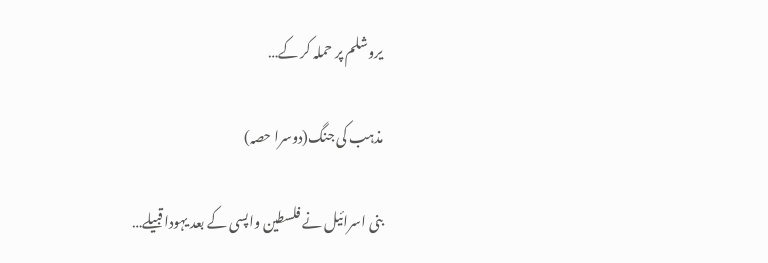یروشلم پر حملہ کر کے…

مذہب کی جنگ(دوسرا حصہ)

بنی اسرائیل نے فلسطین واپسی کے بعد یہودا قبیلے…